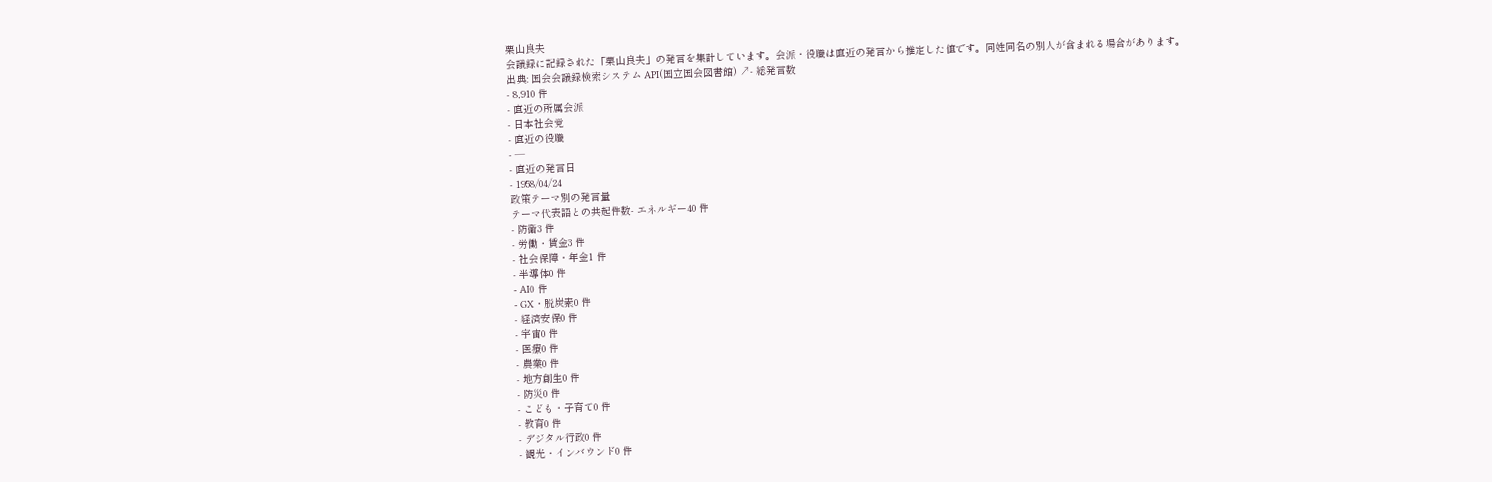栗山良夫
会議録に記録された「栗山良夫」の発言を集計しています。会派・役職は直近の発言から推定した値です。同姓同名の別人が含まれる場合があります。
出典: 国会会議録検索システム API(国立国会図書館) ↗- 総発言数
- 8,910 件
- 直近の所属会派
- 日本社会党
- 直近の役職
- —
- 直近の発言日
- 1958/04/24
政策テーマ別の発言量
テーマ代表語との共起件数- エネルギー40 件
- 防衛3 件
- 労働・賃金3 件
- 社会保障・年金1 件
- 半導体0 件
- AI0 件
- GX・脱炭素0 件
- 経済安保0 件
- 宇宙0 件
- 医療0 件
- 農業0 件
- 地方創生0 件
- 防災0 件
- こども・子育て0 件
- 教育0 件
- デジタル行政0 件
- 観光・インバウンド0 件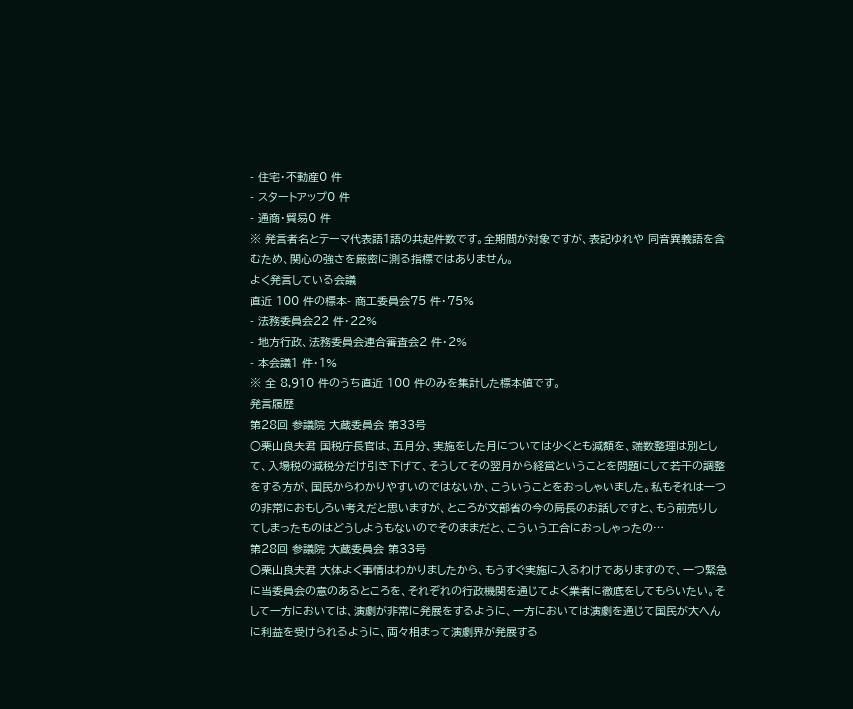- 住宅・不動産0 件
- スタートアップ0 件
- 通商・貿易0 件
※ 発言者名とテーマ代表語1語の共起件数です。全期間が対象ですが、表記ゆれや 同音異義語を含むため、関心の強さを厳密に測る指標ではありません。
よく発言している会議
直近 100 件の標本- 商工委員会75 件・75%
- 法務委員会22 件・22%
- 地方行政、法務委員会連合審査会2 件・2%
- 本会議1 件・1%
※ 全 8,910 件のうち直近 100 件のみを集計した標本値です。
発言履歴
第28回 参議院 大蔵委員会 第33号
○栗山良夫君 国税庁長官は、五月分、実施をした月については少くとも減額を、端数整理は別として、入場税の減税分だけ引き下げて、そうしてその翌月から経営ということを問題にして若干の調整をする方が、国民からわかりやすいのではないか、こういうことをおっしゃいました。私もそれは一つの非常におもしろい考えだと思いますが、ところが文部省の今の局長のお話しですと、もう前売りしてしまったものはどうしようもないのでそのままだと、こういう工合におっしゃったの…
第28回 参議院 大蔵委員会 第33号
○栗山良夫君 大体よく事情はわかりましたから、もうすぐ実施に入るわけでありますので、一つ緊急に当委員会の意のあるところを、それぞれの行政機関を通じてよく業者に徹底をしてもらいたい。そして一方においては、演劇が非常に発展をするように、一方においては演劇を通じて国民が大へんに利益を受けられるように、両々相まって演劇界が発展する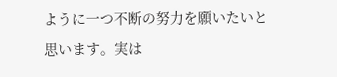ように一つ不断の努力を願いたいと思います。実は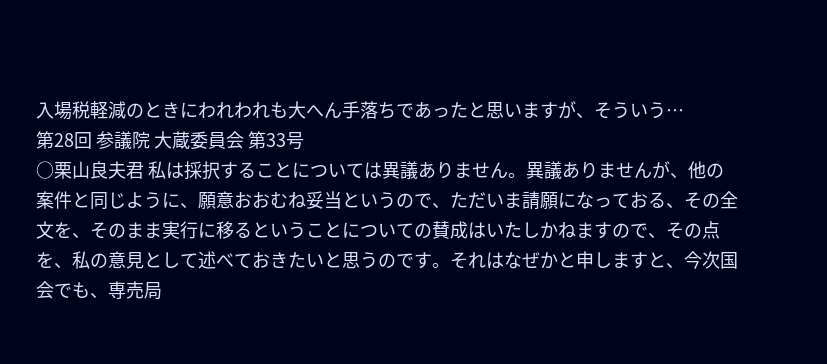入場税軽減のときにわれわれも大へん手落ちであったと思いますが、そういう…
第28回 参議院 大蔵委員会 第33号
○栗山良夫君 私は採択することについては異議ありません。異議ありませんが、他の案件と同じように、願意おおむね妥当というので、ただいま請願になっておる、その全文を、そのまま実行に移るということについての賛成はいたしかねますので、その点を、私の意見として述べておきたいと思うのです。それはなぜかと申しますと、今次国会でも、専売局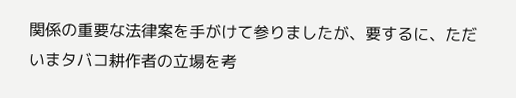関係の重要な法律案を手がけて参りましたが、要するに、ただいまタバコ耕作者の立場を考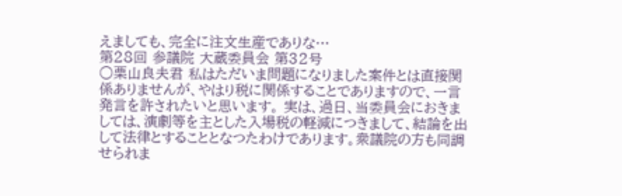えましても、完全に注文生産でありな…
第28回 参議院 大蔵委員会 第32号
○栗山良夫君 私はただいま問題になりました案件とは直接関係ありませんが、やはり税に関係することでありますので、一言発言を許されたいと思います。 実は、過日、当委員会におきましては、演劇等を主とした入場税の軽減につきまして、結論を出して法律とすることとなつたわけであります。衆議院の方も同調せられま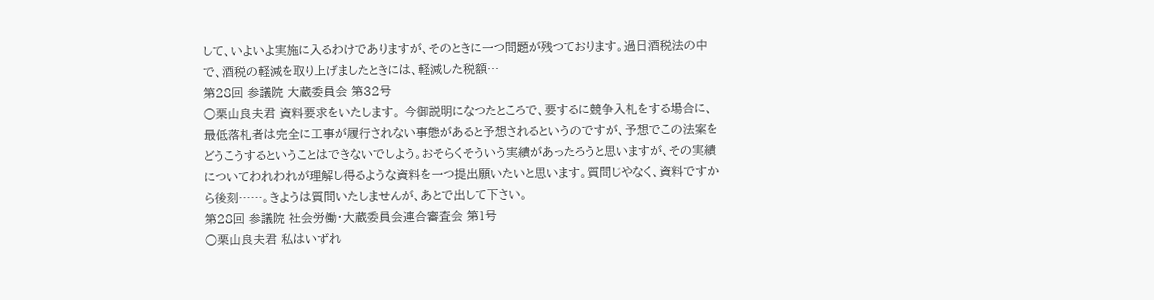して、いよいよ実施に入るわけでありますが、そのときに一つ問題が残つております。過日酒税法の中で、酒税の軽減を取り上げましたときには、軽減した税額…
第28回 参議院 大蔵委員会 第32号
○栗山良夫君 資料要求をいたします。 今御説明になつたところで、要するに競争入札をする場合に、最低落札者は完全に工事が履行されない事態があると予想されるというのですが、予想でこの法案をどうこうするということはできないでしよう。おそらくそういう実績があったろうと思いますが、その実績についてわれわれが理解し得るような資料を一つ提出願いたいと思います。質問じやなく、資料ですから後刻……。きようは質問いたしませんが、あとで出して下さい。
第28回 参議院 社会労働・大蔵委員会連合審査会 第1号
○栗山良夫君 私はいずれ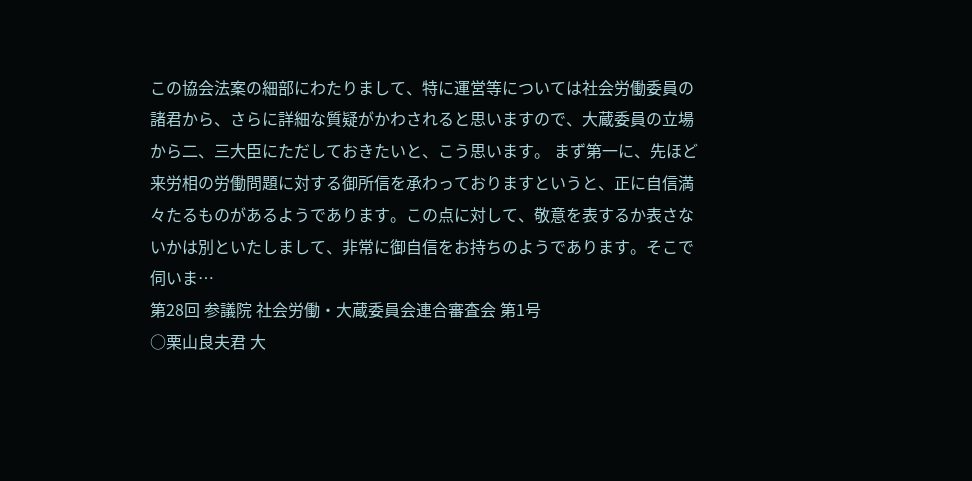この協会法案の細部にわたりまして、特に運営等については社会労働委員の諸君から、さらに詳細な質疑がかわされると思いますので、大蔵委員の立場から二、三大臣にただしておきたいと、こう思います。 まず第一に、先ほど来労相の労働問題に対する御所信を承わっておりますというと、正に自信満々たるものがあるようであります。この点に対して、敬意を表するか表さないかは別といたしまして、非常に御自信をお持ちのようであります。そこで伺いま…
第28回 参議院 社会労働・大蔵委員会連合審査会 第1号
○栗山良夫君 大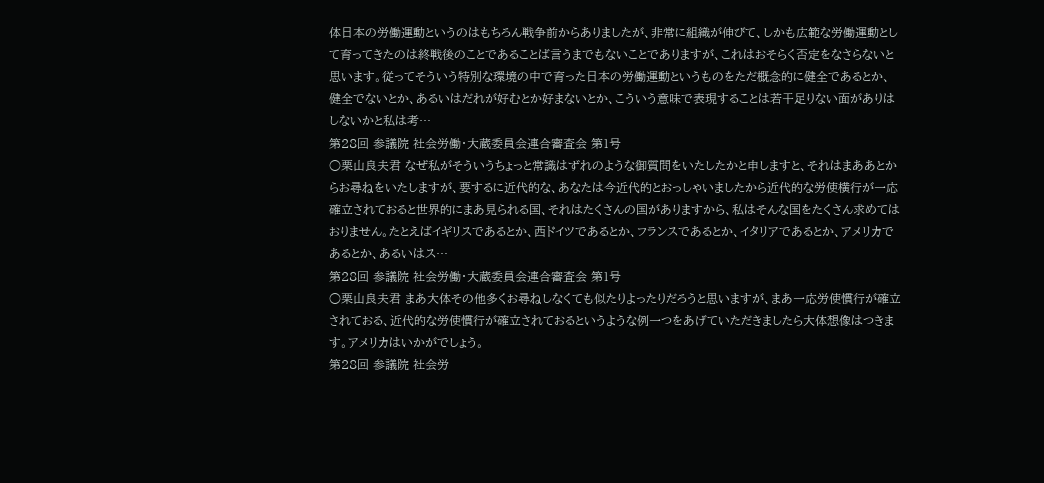体日本の労働運動というのはもちろん戦争前からありましたが、非常に組織が伸びて、しかも広範な労働運動として育ってきたのは終戦後のことであることば言うまでもないことでありますが、これはおそらく否定をなさらないと思います。従ってそういう特別な環境の中で育った日本の労働運動というものをただ概念的に健全であるとか、健全でないとか、あるいはだれが好むとか好まないとか、こういう意味で表現することは若干足りない面がありはしないかと私は考…
第28回 参議院 社会労働・大蔵委員会連合審査会 第1号
○栗山良夫君 なぜ私がそういうちょっと常識はずれのような御質問をいたしたかと申しますと、それはまああとからお尋ねをいたしますが、要するに近代的な、あなたは今近代的とおっしゃいましたから近代的な労使横行が一応確立されておると世界的にまあ見られる国、それはたくさんの国がありますから、私はそんな国をたくさん求めてはおりません。たとえばイギリスであるとか、西ドイツであるとか、フランスであるとか、イタリアであるとか、アメリカであるとか、あるいはス…
第28回 参議院 社会労働・大蔵委員会連合審査会 第1号
○栗山良夫君 まあ大体その他多くお尋ねしなくても似たりよったりだろうと思いますが、まあ一応労使慣行が確立されておる、近代的な労使慣行が確立されておるというような例一つをあげていただきましたら大体想像はつきます。アメリカはいかがでしょう。
第28回 参議院 社会労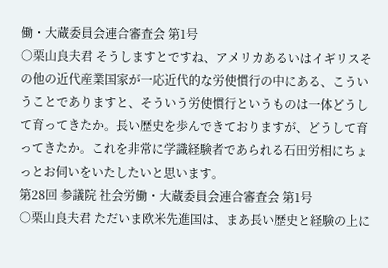働・大蔵委員会連合審査会 第1号
○栗山良夫君 そうしますとですね、アメリカあるいはイギリスその他の近代産業国家が一応近代的な労使慣行の中にある、こういうことでありますと、そういう労使慣行というものは一体どうして育ってきたか。長い歴史を歩んできておりますが、どうして育ってきたか。これを非常に学識経験者であられる石田労相にちょっとお伺いをいたしたいと思います。
第28回 参議院 社会労働・大蔵委員会連合審査会 第1号
○栗山良夫君 ただいま欧米先進国は、まあ長い歴史と経験の上に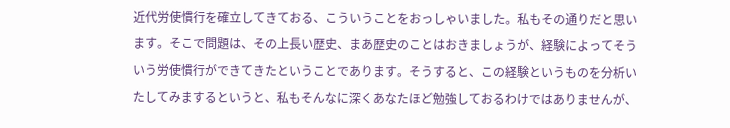近代労使慣行を確立してきておる、こういうことをおっしゃいました。私もその通りだと思います。そこで問題は、その上長い歴史、まあ歴史のことはおきましょうが、経験によってそういう労使慣行ができてきたということであります。そうすると、この経験というものを分析いたしてみまするというと、私もそんなに深くあなたほど勉強しておるわけではありませんが、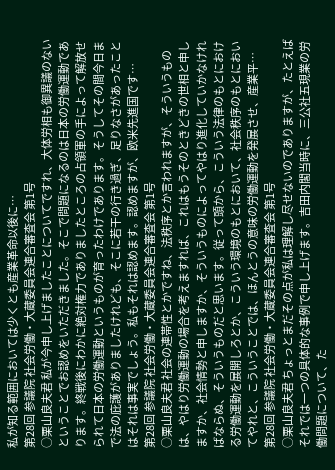私が知る範囲においては少くとも産業革命以後に…
第28回 参議院 社会労働・大蔵委員会連合審査会 第1号
○栗山良夫君 私が今申し上げましたことについてですれ、大体労相も御異議のないということでお認めをいただきました。そこで問題になるのは日本の労働運動であります。終戦後にわかに絶対権力でありましたところの占領軍の手によって解放せられて日本の労働運動というものが育ったわけであります。そうしてその間今日まで法の庇護がありましたけれども、そこに若干の行き過ぎ、足りなさがあったことはそれは事実でしょう。私もそれは認めます。認めますが、欧米先進国です…
第28回 参議院 社会労働・大蔵委員会連合審査会 第1号
○栗山良夫君 社会の連帯性とかですね、法秩序とか言われますが、そういうものは、やはり労働運動の場合を考えますれば、これはもうそのときどきの世相と申しますか、社会情勢と申しますか、そういうものによってやはり進化していかなければならぬ、そういうものだと思います。従って頭から、こういう法律のもとにおける労働運動を展開しろとか、こういう環境のもとにおいて、社会秩序のもとにおいてやれと、こういうことでは、ほんとうの意味の労働運動を発展させ、産業平…
第28回 参議院 社会労働・大蔵委員会連合審査会 第1号
○栗山良夫君 ちょっとまだその点が私は理解し尽せないのでありますが、たとえばそれでは一つの具体的な事例で申し上げます。吉田内閣当時に、三公社五現業の労働問題について、た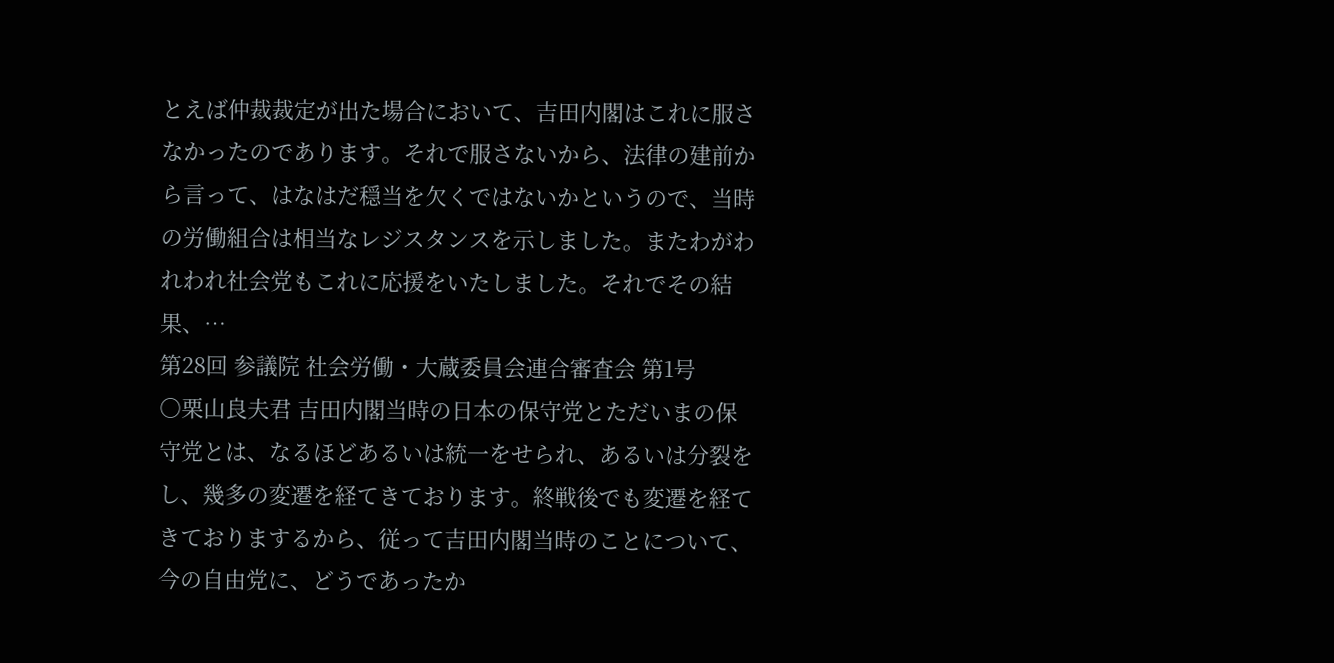とえば仲裁裁定が出た場合において、吉田内閣はこれに服さなかったのであります。それで服さないから、法律の建前から言って、はなはだ穏当を欠くではないかというので、当時の労働組合は相当なレジスタンスを示しました。またわがわれわれ社会党もこれに応援をいたしました。それでその結果、…
第28回 参議院 社会労働・大蔵委員会連合審査会 第1号
○栗山良夫君 吉田内閣当時の日本の保守党とただいまの保守党とは、なるほどあるいは統一をせられ、あるいは分裂をし、幾多の変遷を経てきております。終戦後でも変遷を経てきておりまするから、従って吉田内閣当時のことについて、今の自由党に、どうであったか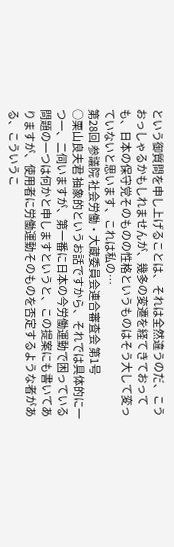という御質問を申し上げることは、それは全然違うのだ、こうおっしゃるかもしれませんが、幾多の変遷を経てきておっても、日本の保守党そのものの性格というものはそう大して変っていないと思います、これは私の…
第28回 参議院 社会労働・大蔵委員会連合審査会 第1号
○栗山良夫君 抽象的というお話ですから、それでは具体的に一つ一、二伺いますが、第一番に日本の今労働運動で困っている問題の一つは何かと申しますというと、この提案にも書いてありますが、使用者に労働運動そのものを否定するような者がある、こういうこ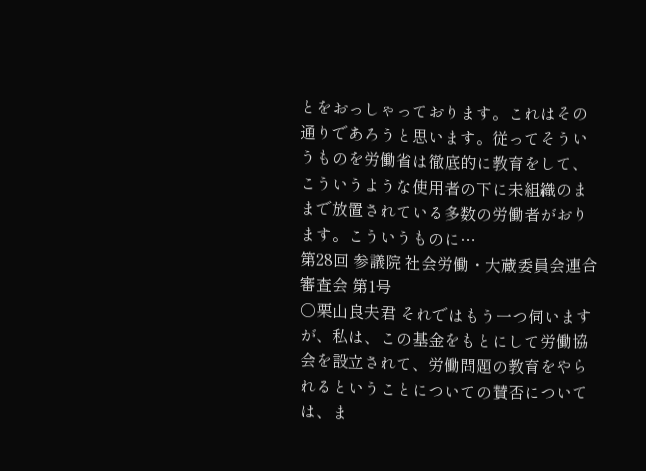とをおっしゃっております。これはその通りであろうと思います。従ってそういうものを労働省は徹底的に教育をして、こういうような使用者の下に未組織のままで放置されている多数の労働者がおります。こういうものに…
第28回 参議院 社会労働・大蔵委員会連合審査会 第1号
○栗山良夫君 それではもう一つ伺いますが、私は、この基金をもとにして労働協会を設立されて、労働問題の教育をやられるということについての賛否については、ま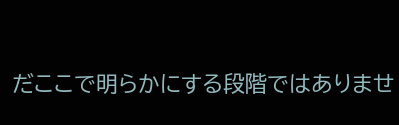だここで明らかにする段階ではありませ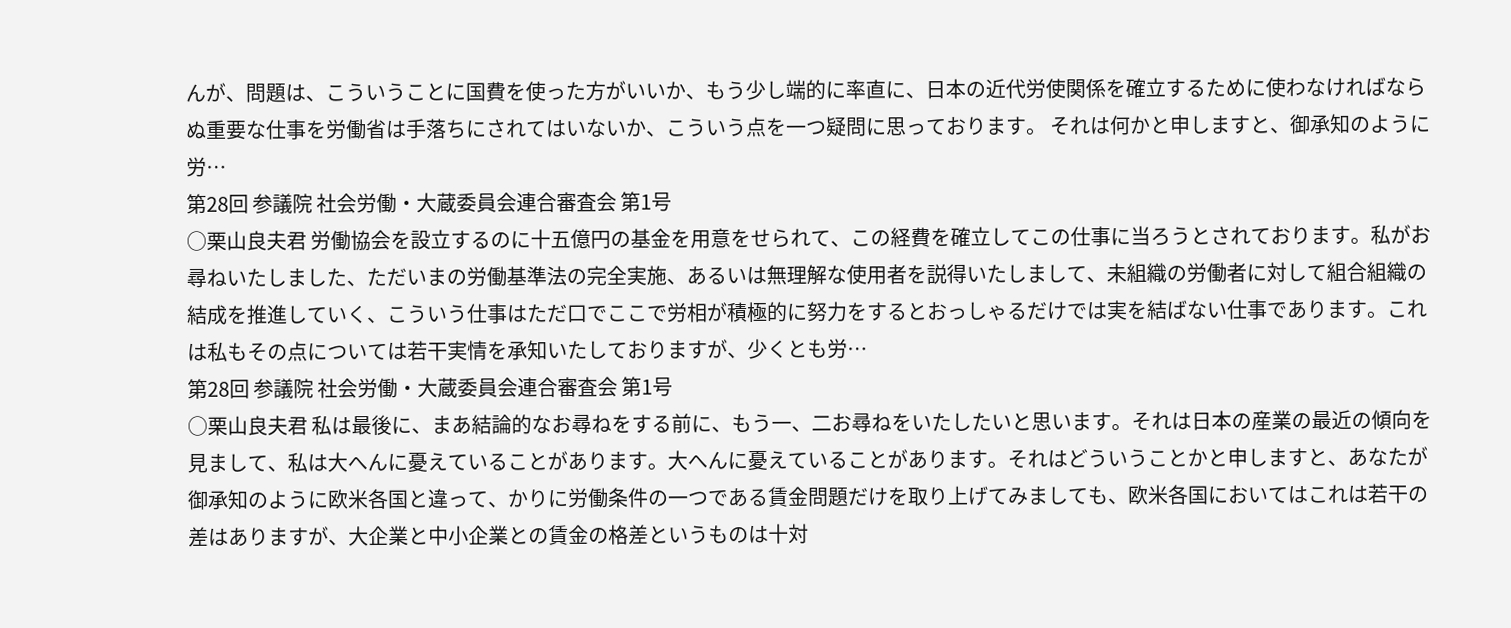んが、問題は、こういうことに国費を使った方がいいか、もう少し端的に率直に、日本の近代労使関係を確立するために使わなければならぬ重要な仕事を労働省は手落ちにされてはいないか、こういう点を一つ疑問に思っております。 それは何かと申しますと、御承知のように労…
第28回 参議院 社会労働・大蔵委員会連合審査会 第1号
○栗山良夫君 労働協会を設立するのに十五億円の基金を用意をせられて、この経費を確立してこの仕事に当ろうとされております。私がお尋ねいたしました、ただいまの労働基準法の完全実施、あるいは無理解な使用者を説得いたしまして、未組織の労働者に対して組合組織の結成を推進していく、こういう仕事はただ口でここで労相が積極的に努力をするとおっしゃるだけでは実を結ばない仕事であります。これは私もその点については若干実情を承知いたしておりますが、少くとも労…
第28回 参議院 社会労働・大蔵委員会連合審査会 第1号
○栗山良夫君 私は最後に、まあ結論的なお尋ねをする前に、もう一、二お尋ねをいたしたいと思います。それは日本の産業の最近の傾向を見まして、私は大へんに憂えていることがあります。大へんに憂えていることがあります。それはどういうことかと申しますと、あなたが御承知のように欧米各国と違って、かりに労働条件の一つである賃金問題だけを取り上げてみましても、欧米各国においてはこれは若干の差はありますが、大企業と中小企業との賃金の格差というものは十対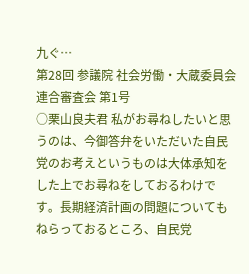九ぐ…
第28回 参議院 社会労働・大蔵委員会連合審査会 第1号
○栗山良夫君 私がお尋ねしたいと思うのは、今御答弁をいただいた自民党のお考えというものは大体承知をした上でお尋ねをしておるわけです。長期経済計画の問題についてもねらっておるところ、自民党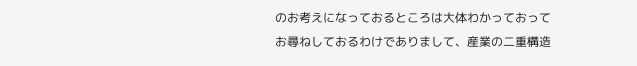のお考えになっておるところは大体わかっておってお尋ねしておるわけでありまして、産業の二重構造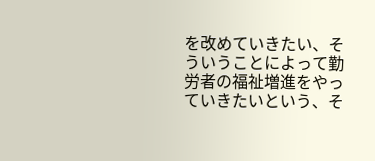を改めていきたい、そういうことによって勤労者の福祉増進をやっていきたいという、そ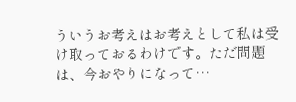ういうお考えはお考えとして私は受け取っておるわけです。ただ問題は、今おやりになって…